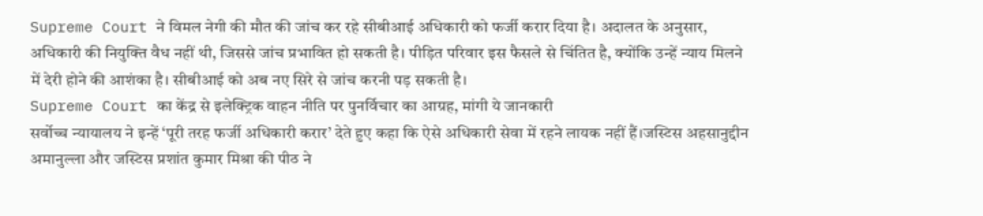Supreme Court ने विमल नेगी की मौत की जांच कर रहे सीबीआई अधिकारी को फर्जी करार दिया है। अदालत के अनुसार, अधिकारी की नियुक्ति वैध नहीं थी, जिससे जांच प्रभावित हो सकती है। पीड़ित परिवार इस फैसले से चिंतित है, क्योंकि उन्हें न्याय मिलने में देरी होने की आशंका है। सीबीआई को अब नए सिरे से जांच करनी पड़ सकती है।
Supreme Court का केंद्र से इलेक्ट्रिक वाहन नीति पर पुनर्विचार का आग्रह, मांगी ये जानकारी
सर्वोच्च न्यायालय ने इन्हें ‘पूरी तरह फर्जी अधिकारी करार’ देते हुए कहा कि ऐसे अधिकारी सेवा में रहने लायक नहीं हैं।जस्टिस अहसानुद्दीन अमानुल्ला और जस्टिस प्रशांत कुमार मिश्रा की पीठ ने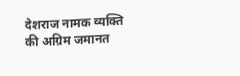देशराज नामक व्यक्ति की अग्रिम जमानत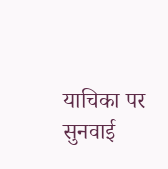याचिका पर सुनवाई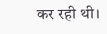कर रही थी।